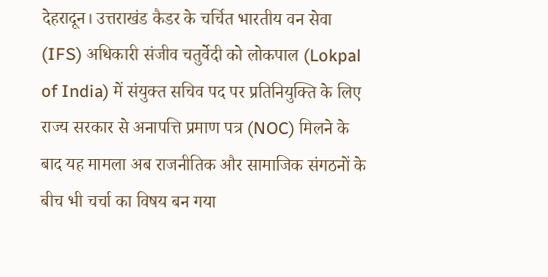देहरादून। उत्तराखंड कैडर के चर्चित भारतीय वन सेवा (IFS) अधिकारी संजीव चतुर्वेदी को लोकपाल (Lokpal of India) में संयुक्त सचिव पद पर प्रतिनियुक्ति के लिए राज्य सरकार से अनापत्ति प्रमाण पत्र (NOC) मिलने के बाद यह मामला अब राजनीतिक और सामाजिक संगठनों के बीच भी चर्चा का विषय बन गया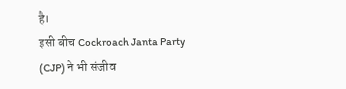है।
इसी बीच Cockroach Janta Party (CJP) ने भी संजीव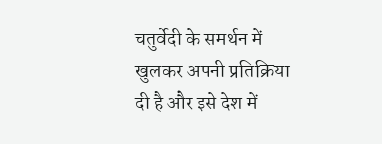चतुर्वेदी के समर्थन में खुलकर अपनी प्रतिक्रिया दी है और इसे देश में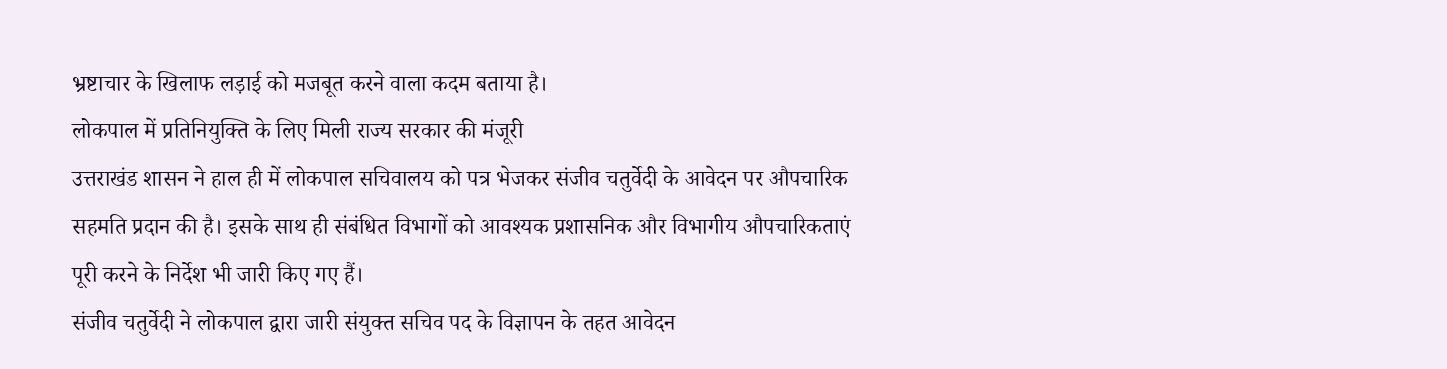भ्रष्टाचार के खिलाफ लड़ाई को मजबूत करने वाला कदम बताया है।
लोकपाल में प्रतिनियुक्ति के लिए मिली राज्य सरकार की मंजूरी
उत्तराखंड शासन ने हाल ही में लोकपाल सचिवालय को पत्र भेजकर संजीव चतुर्वेदी के आवेदन पर औपचारिक सहमति प्रदान की है। इसके साथ ही संबंधित विभागों को आवश्यक प्रशासनिक और विभागीय औपचारिकताएं पूरी करने के निर्देश भी जारी किए गए हैं।
संजीव चतुर्वेदी ने लोकपाल द्वारा जारी संयुक्त सचिव पद के विज्ञापन के तहत आवेदन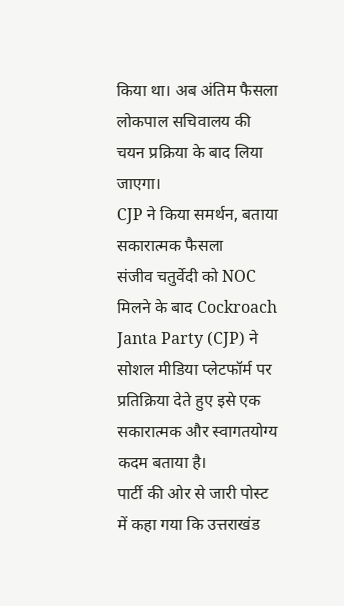किया था। अब अंतिम फैसला लोकपाल सचिवालय की चयन प्रक्रिया के बाद लिया जाएगा।
CJP ने किया समर्थन, बताया सकारात्मक फैसला
संजीव चतुर्वेदी को NOC मिलने के बाद Cockroach Janta Party (CJP) ने सोशल मीडिया प्लेटफॉर्म पर प्रतिक्रिया देते हुए इसे एक सकारात्मक और स्वागतयोग्य कदम बताया है।
पार्टी की ओर से जारी पोस्ट में कहा गया कि उत्तराखंड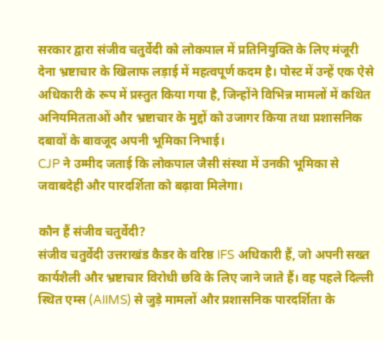सरकार द्वारा संजीव चतुर्वेदी को लोकपाल में प्रतिनियुक्ति के लिए मंजूरी देना भ्रष्टाचार के खिलाफ लड़ाई में महत्वपूर्ण कदम है। पोस्ट में उन्हें एक ऐसे अधिकारी के रूप में प्रस्तुत किया गया है, जिन्होंने विभिन्न मामलों में कथित अनियमितताओं और भ्रष्टाचार के मुद्दों को उजागर किया तथा प्रशासनिक दबावों के बावजूद अपनी भूमिका निभाई।
CJP ने उम्मीद जताई कि लोकपाल जैसी संस्था में उनकी भूमिका से जवाबदेही और पारदर्शिता को बढ़ावा मिलेगा।

कौन हैं संजीव चतुर्वेदी?
संजीव चतुर्वेदी उत्तराखंड कैडर के वरिष्ठ IFS अधिकारी हैं, जो अपनी सख्त कार्यशैली और भ्रष्टाचार विरोधी छवि के लिए जाने जाते हैं। वह पहले दिल्ली स्थित एम्स (AIIMS) से जुड़े मामलों और प्रशासनिक पारदर्शिता के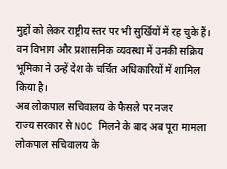मुद्दों को लेकर राष्ट्रीय स्तर पर भी सुर्खियों में रह चुके हैं।
वन विभाग और प्रशासनिक व्यवस्था में उनकी सक्रिय भूमिका ने उन्हें देश के चर्चित अधिकारियों में शामिल किया है।
अब लोकपाल सचिवालय के फैसले पर नजर
राज्य सरकार से NOC मिलने के बाद अब पूरा मामला लोकपाल सचिवालय के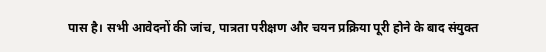पास है। सभी आवेदनों की जांच, पात्रता परीक्षण और चयन प्रक्रिया पूरी होने के बाद संयुक्त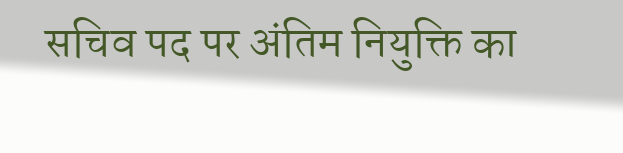सचिव पद पर अंतिम नियुक्ति का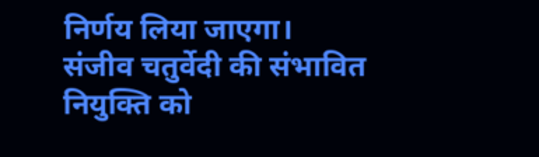निर्णय लिया जाएगा।
संजीव चतुर्वेदी की संभावित नियुक्ति को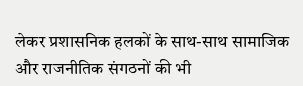लेकर प्रशासनिक हलकों के साथ-साथ सामाजिक और राजनीतिक संगठनों की भी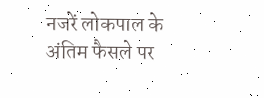नजरें लोकपाल के अंतिम फैसले पर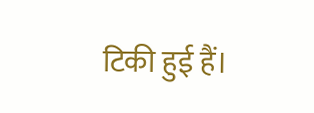टिकी हुई हैं।